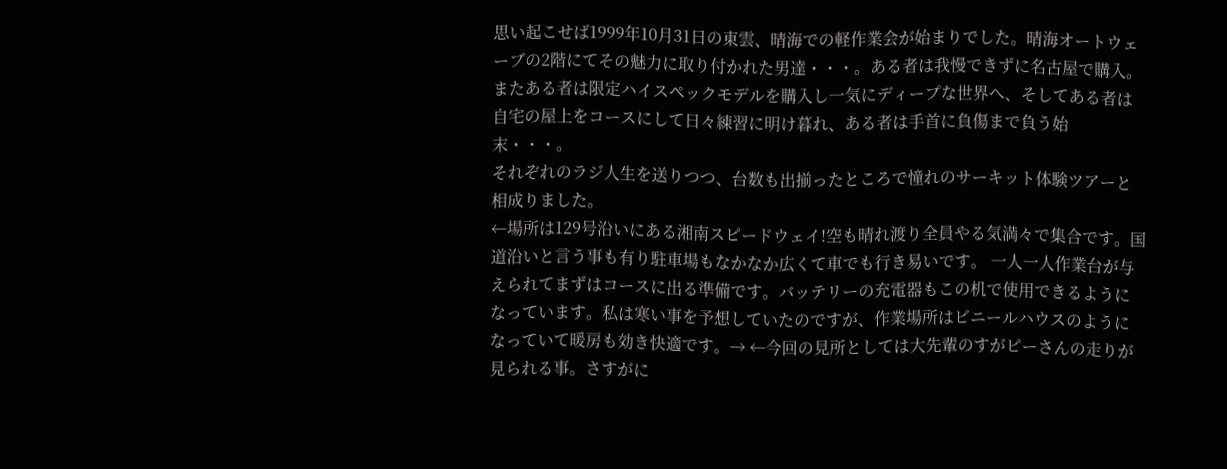思い起こせば1999年10月31日の東雲、晴海での軽作業会が始まりでした。晴海オートウェーブの2階にてその魅力に取り付かれた男達・・・。ある者は我慢できずに名古屋で購入。またある者は限定ハイスペックモデルを購入し一気にディープな世界へ、そしてある者は自宅の屋上をコースにして日々練習に明け暮れ、ある者は手首に負傷まで負う始末・・・。
それぞれのラジ人生を送りつつ、台数も出揃ったところで憧れのサーキット体験ツアーと相成りました。
←場所は129号沿いにある湘南スピードウェイ!空も晴れ渡り全員やる気満々で集合です。国道沿いと言う事も有り駐車場もなかなか広くて車でも行き易いです。 一人一人作業台が与えられてまずはコースに出る準備です。バッテリーの充電器もこの机で使用できるようになっています。私は寒い事を予想していたのですが、作業場所はビニールハウスのようになっていて暖房も効き快適です。→ ←今回の見所としては大先輩のすがピーさんの走りが見られる事。さすがに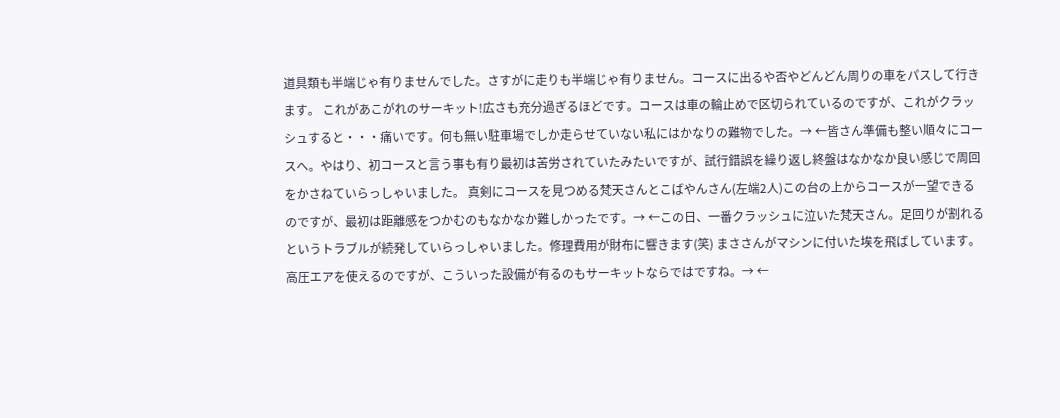道具類も半端じゃ有りませんでした。さすがに走りも半端じゃ有りません。コースに出るや否やどんどん周りの車をパスして行きます。 これがあこがれのサーキット!広さも充分過ぎるほどです。コースは車の輪止めで区切られているのですが、これがクラッシュすると・・・痛いです。何も無い駐車場でしか走らせていない私にはかなりの難物でした。→ ←皆さん準備も整い順々にコースへ。やはり、初コースと言う事も有り最初は苦労されていたみたいですが、試行錯誤を繰り返し終盤はなかなか良い感じで周回をかさねていらっしゃいました。 真剣にコースを見つめる梵天さんとこばやんさん(左端2人)この台の上からコースが一望できるのですが、最初は距離感をつかむのもなかなか難しかったです。→ ←この日、一番クラッシュに泣いた梵天さん。足回りが割れるというトラブルが続発していらっしゃいました。修理費用が財布に響きます(笑) まささんがマシンに付いた埃を飛ばしています。高圧エアを使えるのですが、こういった設備が有るのもサーキットならではですね。→ ←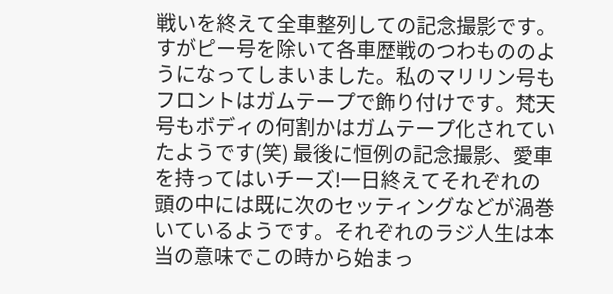戦いを終えて全車整列しての記念撮影です。すがピー号を除いて各車歴戦のつわもののようになってしまいました。私のマリリン号もフロントはガムテープで飾り付けです。梵天号もボディの何割かはガムテープ化されていたようです(笑) 最後に恒例の記念撮影、愛車を持ってはいチーズ!一日終えてそれぞれの頭の中には既に次のセッティングなどが渦巻いているようです。それぞれのラジ人生は本当の意味でこの時から始まっ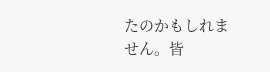たのかもしれません。皆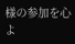様の参加を心よ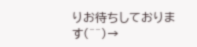りお待ちしております(^^)→